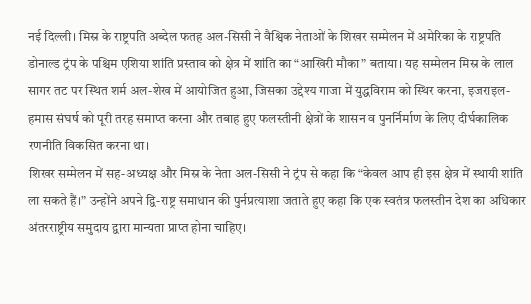नई दिल्ली। मिस्र के राष्ट्रपति अब्देल फतह अल-सिसी ने वैश्विक नेताओं के शिखर सम्मेलन में अमेरिका के राष्ट्रपति डोनाल्ड ट्रंप के पश्चिम एशिया शांति प्रस्ताव को क्षेत्र में शांति का “आखिरी मौका” बताया। यह सम्मेलन मिस्र के लाल सागर तट पर स्थित शर्म अल-शेख में आयोजित हुआ, जिसका उद्देश्य गाजा में युद्धविराम को स्थिर करना, इजराइल-हमास संघर्ष को पूरी तरह समाप्त करना और तबाह हुए फलस्तीनी क्षेत्रों के शासन व पुनर्निर्माण के लिए दीर्घकालिक रणनीति विकसित करना था।
शिखर सम्मेलन में सह-अध्यक्ष और मिस्र के नेता अल-सिसी ने ट्रंप से कहा कि “केवल आप ही इस क्षेत्र में स्थायी शांति ला सकते हैं।” उन्होंने अपने द्वि-राष्ट्र समाधान की पुर्नप्रत्याशा जताते हुए कहा कि एक स्वतंत्र फलस्तीन देश का अधिकार अंतरराष्ट्रीय समुदाय द्वारा मान्यता प्राप्त होना चाहिए।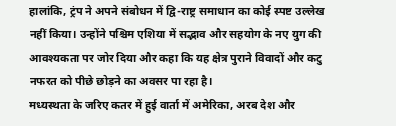हालांकि, ट्रंप ने अपने संबोधन में द्वि-राष्ट्र समाधान का कोई स्पष्ट उल्लेख नहीं किया। उन्होंने पश्चिम एशिया में सद्भाव और सहयोग के नए युग की आवश्यकता पर जोर दिया और कहा कि यह क्षेत्र पुराने विवादों और कटु नफरत को पीछे छोड़ने का अवसर पा रहा है।
मध्यस्थता के जरिए कतर में हुई वार्ता में अमेरिका, अरब देश और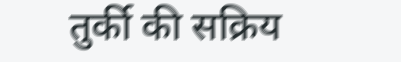तुर्की की सक्रिय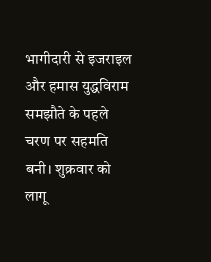भागीदारी से इजराइल और हमास युद्धविराम समझौते के पहले चरण पर सहमति बनी। शुक्रवार को लागू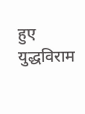हुए युद्धविराम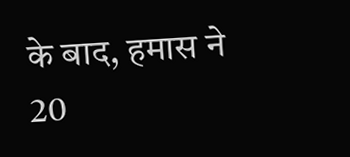के बाद, हमास ने 20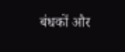बंधकों और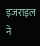इजराइल ने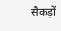सैकड़ों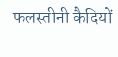फलस्तीनी कैदियों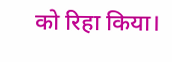को रिहा किया।